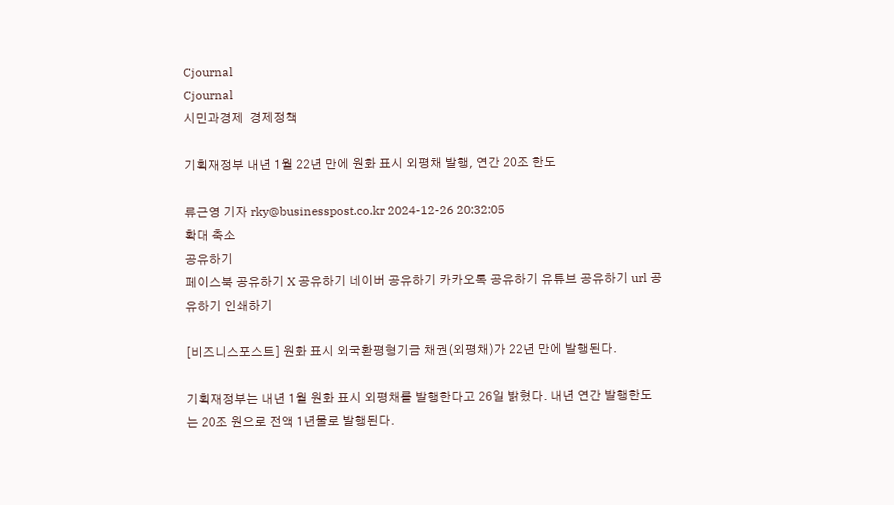Cjournal
Cjournal
시민과경제  경제정책

기획재정부 내년 1월 22년 만에 원화 표시 외평채 발행, 연간 20조 한도

류근영 기자 rky@businesspost.co.kr 2024-12-26 20:32:05
확대 축소
공유하기
페이스북 공유하기 X 공유하기 네이버 공유하기 카카오톡 공유하기 유튜브 공유하기 url 공유하기 인쇄하기

[비즈니스포스트] 원화 표시 외국환평형기금 채권(외평채)가 22년 만에 발행된다.

기획재정부는 내년 1월 원화 표시 외평채를 발행한다고 26일 밝혔다. 내년 연간 발행한도는 20조 원으로 전액 1년물로 발행된다.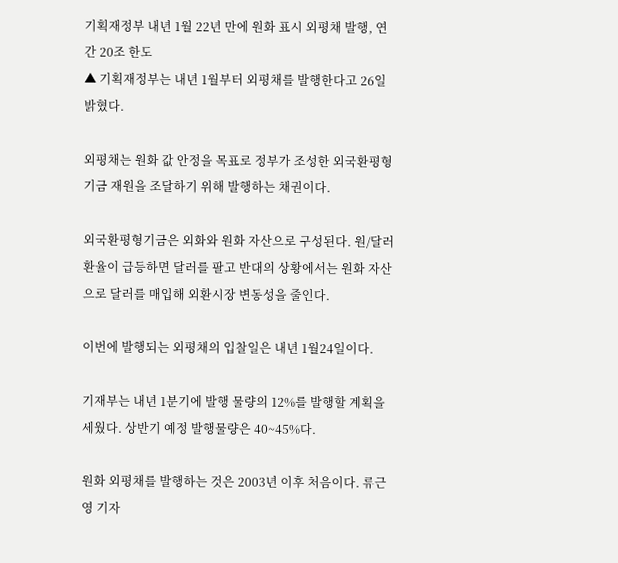기획재정부 내년 1월 22년 만에 원화 표시 외평채 발행, 연간 20조 한도
▲ 기획재정부는 내년 1월부터 외평채를 발행한다고 26일 밝혔다.

외평채는 원화 값 안정을 목표로 정부가 조성한 외국환평형기금 재원을 조달하기 위해 발행하는 채권이다.

외국환평형기금은 외화와 원화 자산으로 구성된다. 원/달러 환율이 급등하면 달러를 팔고 반대의 상황에서는 원화 자산으로 달러를 매입해 외환시장 변동성을 줄인다.

이번에 발행되는 외평채의 입찰일은 내년 1월24일이다.

기재부는 내년 1분기에 발행 물량의 12%를 발행할 계획을 세웠다. 상반기 예정 발행물량은 40~45%다.

원화 외평채를 발행하는 것은 2003년 이후 처음이다. 류근영 기자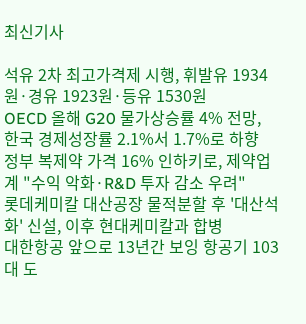최신기사

석유 2차 최고가격제 시행, 휘발유 1934원·경유 1923원·등유 1530원
OECD 올해 G20 물가상승률 4% 전망, 한국 경제성장률 2.1%서 1.7%로 하향
정부 복제약 가격 16% 인하키로, 제약업계 "수익 악화·R&D 투자 감소 우려"
롯데케미칼 대산공장 물적분할 후 '대산석화' 신설, 이후 현대케미칼과 합병
대한항공 앞으로 13년간 보잉 항공기 103대 도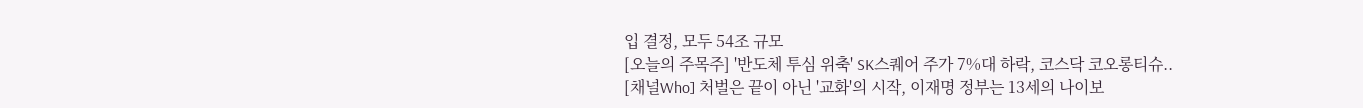입 결정, 모두 54조 규모
[오늘의 주목주] '반도체 투심 위축' SK스퀘어 주가 7%대 하락, 코스닥 코오롱티슈..
[채널Who] 처벌은 끝이 아닌 '교화'의 시작, 이재명 정부는 13세의 나이보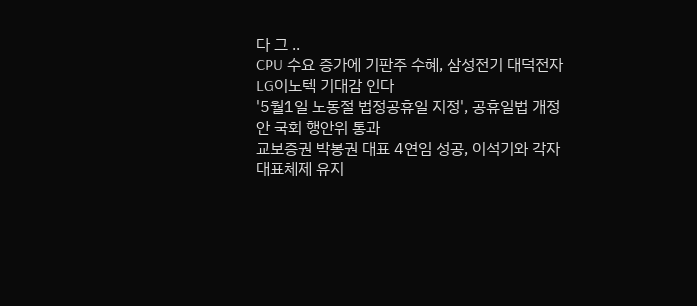다 그 ..
CPU 수요 증가에 기판주 수혜, 삼성전기 대덕전자 LG이노텍 기대감 인다
'5월1일 노동절 법정공휴일 지정', 공휴일법 개정안 국회 행안위 통과
교보증권 박봉권 대표 4연임 성공, 이석기와 각자대표체제 유지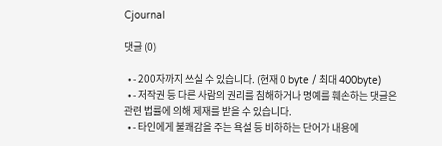Cjournal

댓글 (0)

  • - 200자까지 쓰실 수 있습니다. (현재 0 byte / 최대 400byte)
  • - 저작권 등 다른 사람의 권리를 침해하거나 명예를 훼손하는 댓글은 관련 법률에 의해 제재를 받을 수 있습니다.
  • - 타인에게 불쾌감을 주는 욕설 등 비하하는 단어가 내용에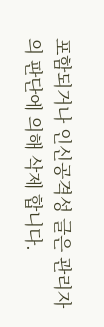포함되거나 인신공격성 글은 관리자의 판단에 의해 삭제 합니다.